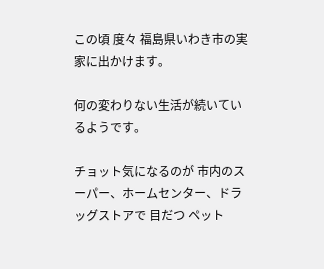この頃 度々 福島県いわき市の実家に出かけます。

何の変わりない生活が続いているようです。

チョット気になるのが 市内のスーパー、ホームセンター、ドラッグストアで 目だつ ペット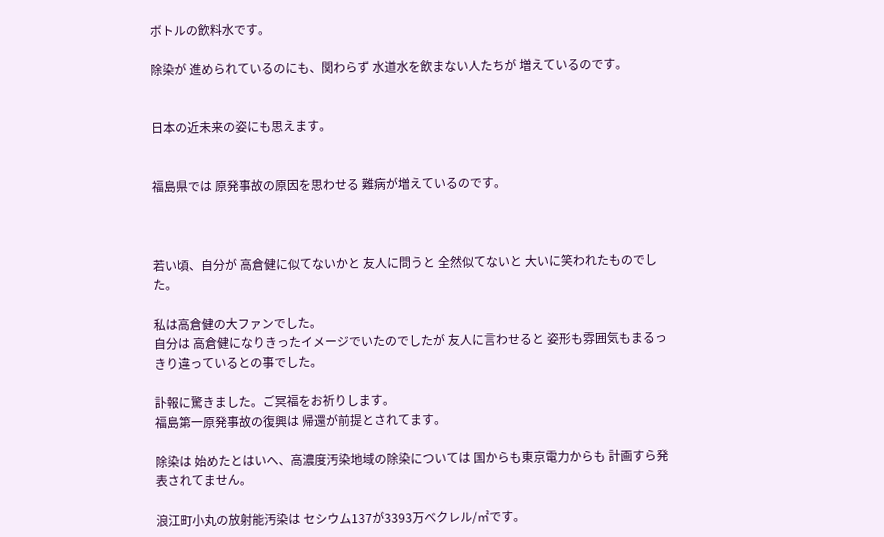ボトルの飲料水です。

除染が 進められているのにも、関わらず 水道水を飲まない人たちが 増えているのです。


日本の近未来の姿にも思えます。


福島県では 原発事故の原因を思わせる 難病が増えているのです。



若い頃、自分が 高倉健に似てないかと 友人に問うと 全然似てないと 大いに笑われたものでした。

私は高倉健の大ファンでした。
自分は 高倉健になりきったイメージでいたのでしたが 友人に言わせると 姿形も雰囲気もまるっきり違っているとの事でした。

訃報に驚きました。ご冥福をお祈りします。
福島第一原発事故の復興は 帰還が前提とされてます。

除染は 始めたとはいへ、高濃度汚染地域の除染については 国からも東京電力からも 計画すら発表されてません。

浪江町小丸の放射能汚染は セシウム137が3393万べクレル/㎡です。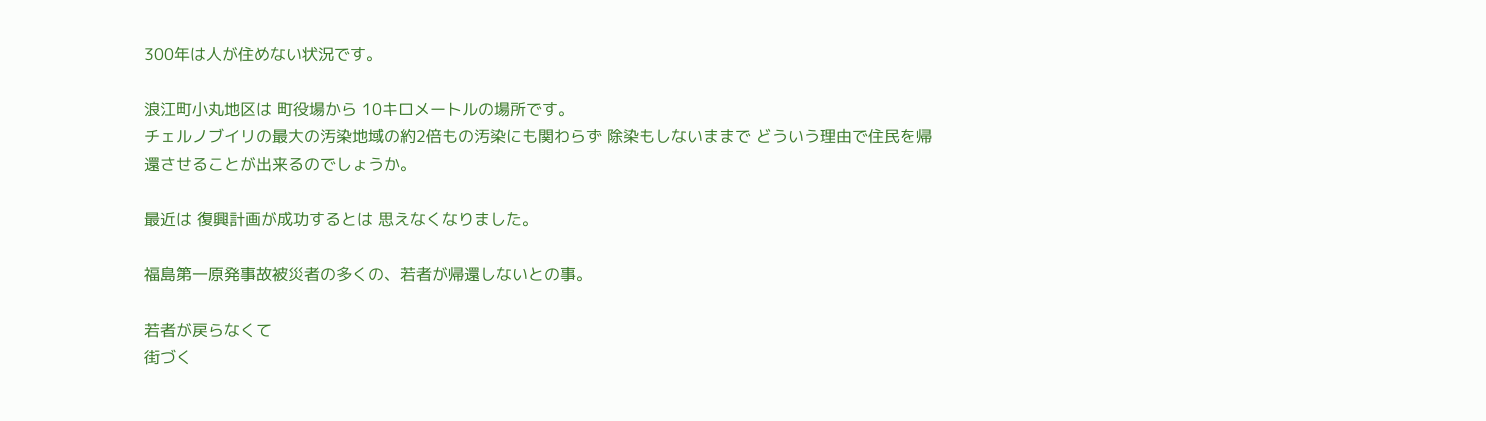300年は人が住めない状況です。

浪江町小丸地区は 町役場から 10キロメートルの場所です。
チェルノブイリの最大の汚染地域の約2倍もの汚染にも関わらず 除染もしないままで どういう理由で住民を帰還させることが出来るのでしょうか。

最近は 復興計画が成功するとは 思えなくなりました。

福島第一原発事故被災者の多くの、若者が帰還しないとの事。

若者が戻らなくて
街づく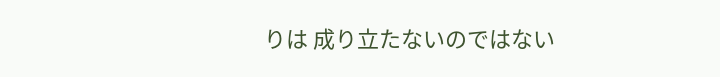りは 成り立たないのではない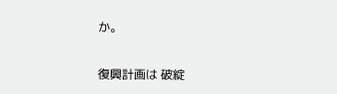か。

復興計画は 破綻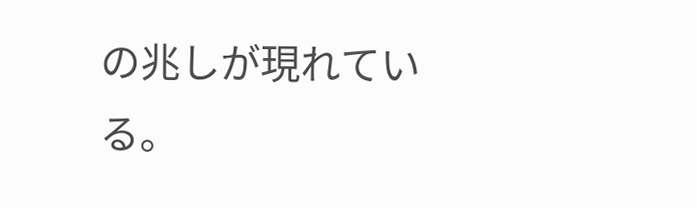の兆しが現れている。